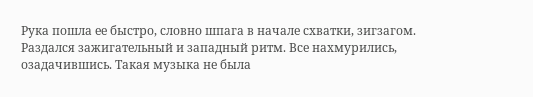Рука пошла ее быстро, словно шпага в начале схватки, зигзагом. Раздался зажигательный и западный ритм. Все нахмурились, озадачившись. Такая музыка не была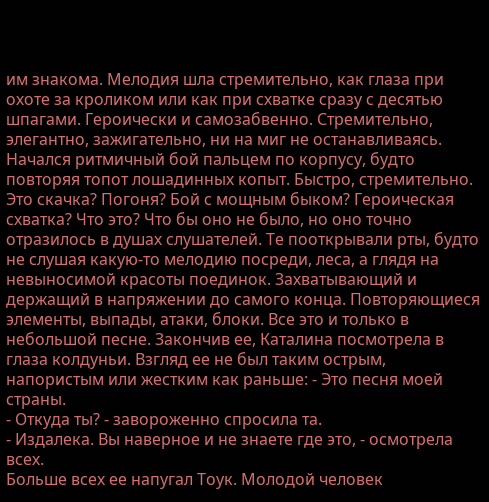им знакома. Мелодия шла стремительно, как глаза при охоте за кроликом или как при схватке сразу с десятью шпагами. Героически и самозабвенно. Стремительно, элегантно, зажигательно, ни на миг не останавливаясь. Начался ритмичный бой пальцем по корпусу, будто повторяя топот лошадинных копыт. Быстро, стремительно. Это скачка? Погоня? Бой с мощным быком? Героическая схватка? Что это? Что бы оно не было, но оно точно отразилось в душах слушателей. Те пооткрывали рты, будто не слушая какую-то мелодию посреди, леса, а глядя на невыносимой красоты поединок. Захватывающий и держащий в напряжении до самого конца. Повторяющиеся элементы, выпады, атаки, блоки. Все это и только в небольшой песне. Закончив ее, Каталина посмотрела в глаза колдуньи. Взгляд ее не был таким острым, напористым или жестким как раньше: - Это песня моей страны.
- Откуда ты? - завороженно спросила та.
- Издалека. Вы наверное и не знаете где это, - осмотрела всех.
Больше всех ее напугал Тоук. Молодой человек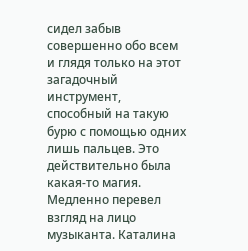сидел забыв совершенно обо всем и глядя только на этот загадочный инструмент, способный на такую бурю с помощью одних лишь пальцев. Это действительно была какая-то магия. Медленно перевел взгляд на лицо музыканта. Каталина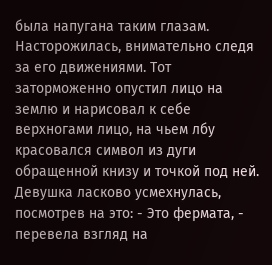была напугана таким глазам. Насторожилась, внимательно следя за его движениями. Тот заторможенно опустил лицо на землю и нарисовал к себе верхногами лицо, на чьем лбу красовался символ из дуги обращенной книзу и точкой под ней. Девушка ласково усмехнулась, посмотрев на это: - Это фермата, - перевела взгляд на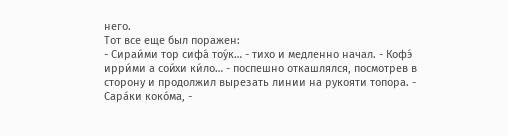него.
Тот все еще был поражен:
- Сираи́ми тор сифа́ тоу́к… - тихо и медленно начал. - Кофэ́ ирри́ми а сои́хи ки́ло… - поспешно откашлялся, посмотрев в сторону и продолжил вырезать линии на рукояти топора. - Сара́ки коко́ма, -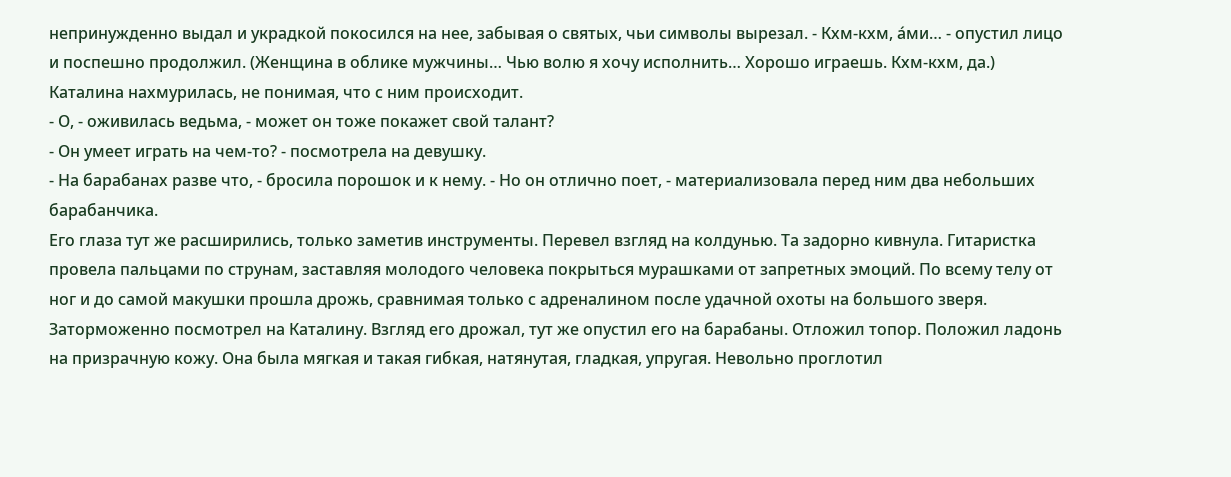непринужденно выдал и украдкой покосился на нее, забывая о святых, чьи символы вырезал. - Кхм-кхм, а́ми… - опустил лицо и поспешно продолжил. (Женщина в облике мужчины… Чью волю я хочу исполнить… Хорошо играешь. Кхм-кхм, да.) Каталина нахмурилась, не понимая, что с ним происходит.
- О, - оживилась ведьма, - может он тоже покажет свой талант?
- Он умеет играть на чем-то? - посмотрела на девушку.
- На барабанах разве что, - бросила порошок и к нему. - Но он отлично поет, - материализовала перед ним два небольших барабанчика.
Его глаза тут же расширились, только заметив инструменты. Перевел взгляд на колдунью. Та задорно кивнула. Гитаристка провела пальцами по струнам, заставляя молодого человека покрыться мурашками от запретных эмоций. По всему телу от ног и до самой макушки прошла дрожь, сравнимая только с адреналином после удачной охоты на большого зверя. Заторможенно посмотрел на Каталину. Взгляд его дрожал, тут же опустил его на барабаны. Отложил топор. Положил ладонь на призрачную кожу. Она была мягкая и такая гибкая, натянутая, гладкая, упругая. Невольно проглотил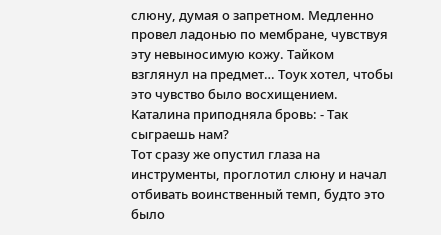слюну, думая о запретном. Медленно провел ладонью по мембране, чувствуя эту невыносимую кожу. Тайком взглянул на предмет… Тоук хотел, чтобы это чувство было восхищением. Каталина приподняла бровь: - Так сыграешь нам?
Тот сразу же опустил глаза на инструменты, проглотил слюну и начал отбивать воинственный темп, будто это было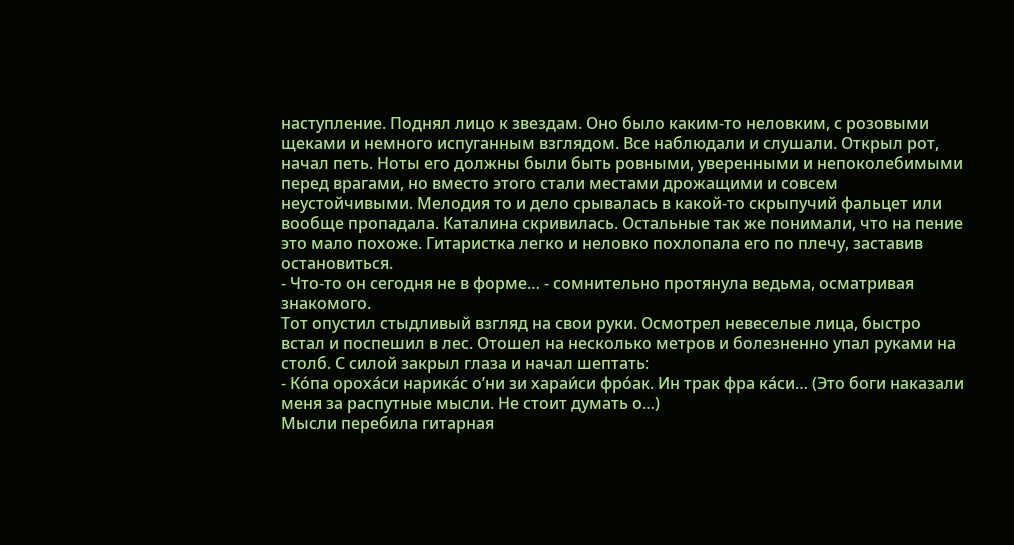наступление. Поднял лицо к звездам. Оно было каким-то неловким, с розовыми щеками и немного испуганным взглядом. Все наблюдали и слушали. Открыл рот, начал петь. Ноты его должны были быть ровными, уверенными и непоколебимыми перед врагами, но вместо этого стали местами дрожащими и совсем неустойчивыми. Мелодия то и дело срывалась в какой-то скрыпучий фальцет или вообще пропадала. Каталина скривилась. Остальные так же понимали, что на пение это мало похоже. Гитаристка легко и неловко похлопала его по плечу, заставив остановиться.
- Что-то он сегодня не в форме… - сомнительно протянула ведьма, осматривая знакомого.
Тот опустил стыдливый взгляд на свои руки. Осмотрел невеселые лица, быстро встал и поспешил в лес. Отошел на несколько метров и болезненно упал руками на столб. С силой закрыл глаза и начал шептать:
- Ко́па ороха́си нарика́с о’ни зи хараи́си фро́ак. Ин трак фра ка́си… (Это боги наказали меня за распутные мысли. Не стоит думать о…)
Мысли перебила гитарная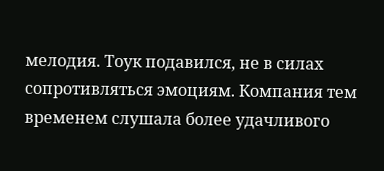мелодия. Тоук подавился, не в силах сопротивляться эмоциям. Компания тем временем слушала более удачливого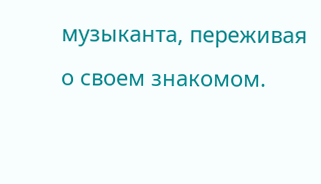музыканта, переживая о своем знакомом.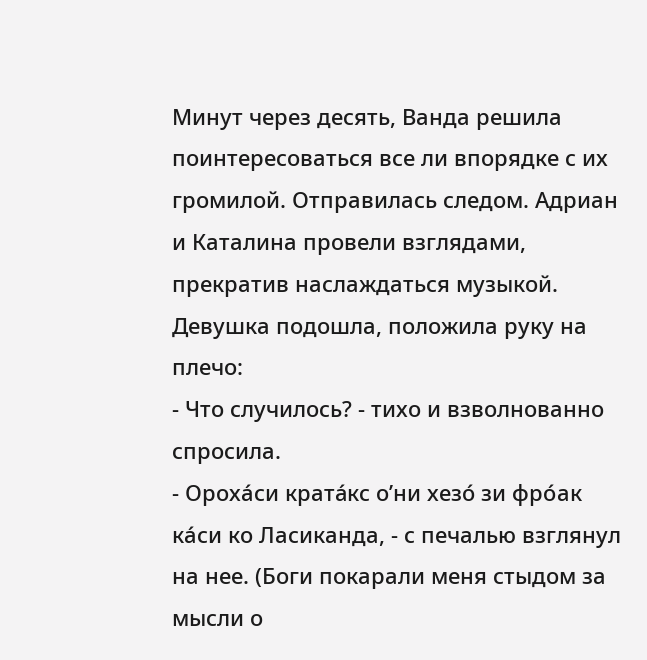Минут через десять, Ванда решила поинтересоваться все ли впорядке с их громилой. Отправилась следом. Адриан и Каталина провели взглядами, прекратив наслаждаться музыкой. Девушка подошла, положила руку на плечо:
- Что случилось? - тихо и взволнованно спросила.
- Ороха́си крата́кс о’ни хезо́ зи фро́ак ка́си ко Ласиканда, - с печалью взглянул на нее. (Боги покарали меня стыдом за мысли о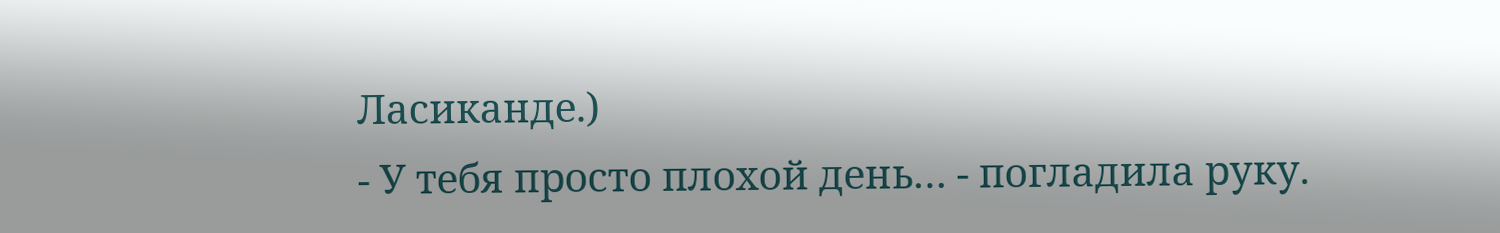Ласиканде.)
- У тебя просто плохой день… - погладила руку.